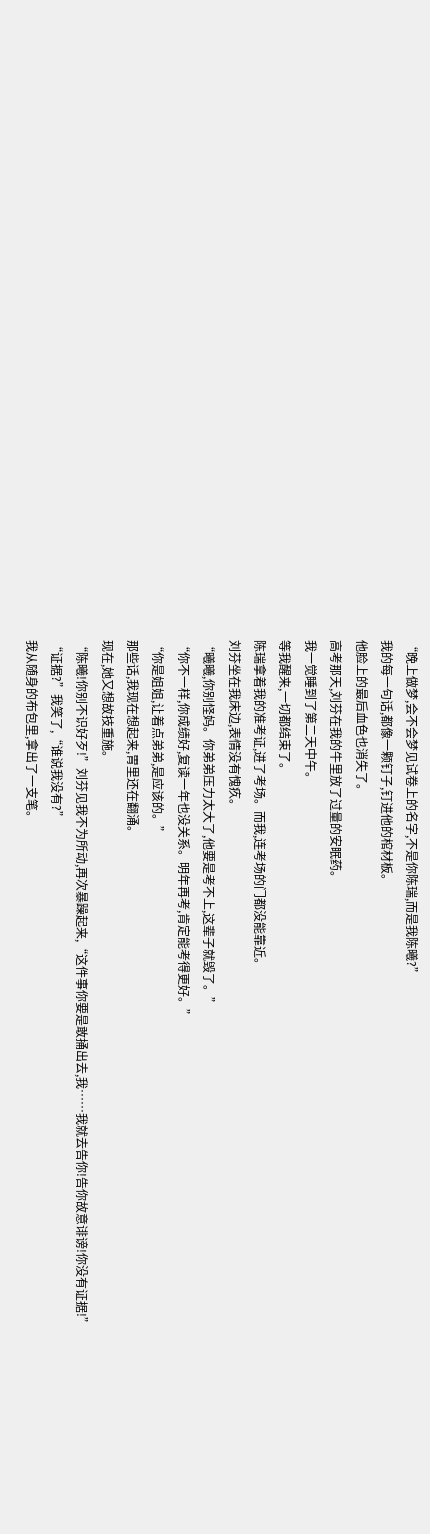“晚上做梦,会不会梦见试卷上的名字,不是你陈瑞,而是我陈曦?”
我的每一句话,都像一颗钉子,钉进他的棺材板。
他脸上的最后血色也消失了。
高考那天,刘芬在我的牛里放了过量的安眠药。
我一觉睡到了第二天中午。
等我醒来,一切都结束了。
陈瑞拿着我的准考证,进了考场。而我,连考场的门都没能靠近。
刘芬坐在我床边,表情没有愧疚。
“曦曦,你别怪妈。你弟弟压力太大了,他要是考不上,这辈子就毁了。”
“你不一样,你成绩好,复读一年也没关系。明年再考,肯定能考得更好。”
“你是姐姐,让着点弟弟,是应该的。”
那些话,我现在想起来,胃里还在翻涌。
现在,她又想故技重施。
“陈曦!你别不识好歹!”刘芬见我不为所动,再次暴躁起来,“这件事你要是敢捅出去,我……我就去告你!告你故意诽谤!你没有证据!”
“证据?”我笑了,“谁说我没有?”
我从随身的布包里,拿出了一支笔。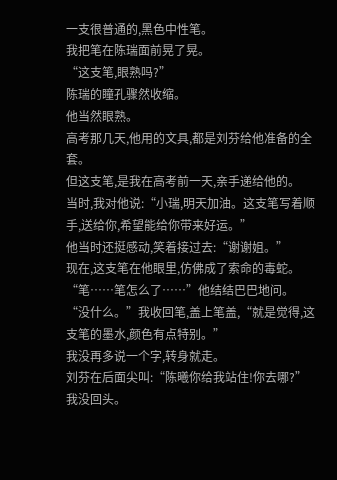一支很普通的,黑色中性笔。
我把笔在陈瑞面前晃了晃。
“这支笔,眼熟吗?”
陈瑞的瞳孔骤然收缩。
他当然眼熟。
高考那几天,他用的文具,都是刘芬给他准备的全套。
但这支笔,是我在高考前一天,亲手递给他的。
当时,我对他说:“小瑞,明天加油。这支笔写着顺手,送给你,希望能给你带来好运。”
他当时还挺感动,笑着接过去:“谢谢姐。”
现在,这支笔在他眼里,仿佛成了索命的毒蛇。
“笔……笔怎么了……”他结结巴巴地问。
“没什么。”我收回笔,盖上笔盖,“就是觉得,这支笔的墨水,颜色有点特别。”
我没再多说一个字,转身就走。
刘芬在后面尖叫:“陈曦你给我站住!你去哪?”
我没回头。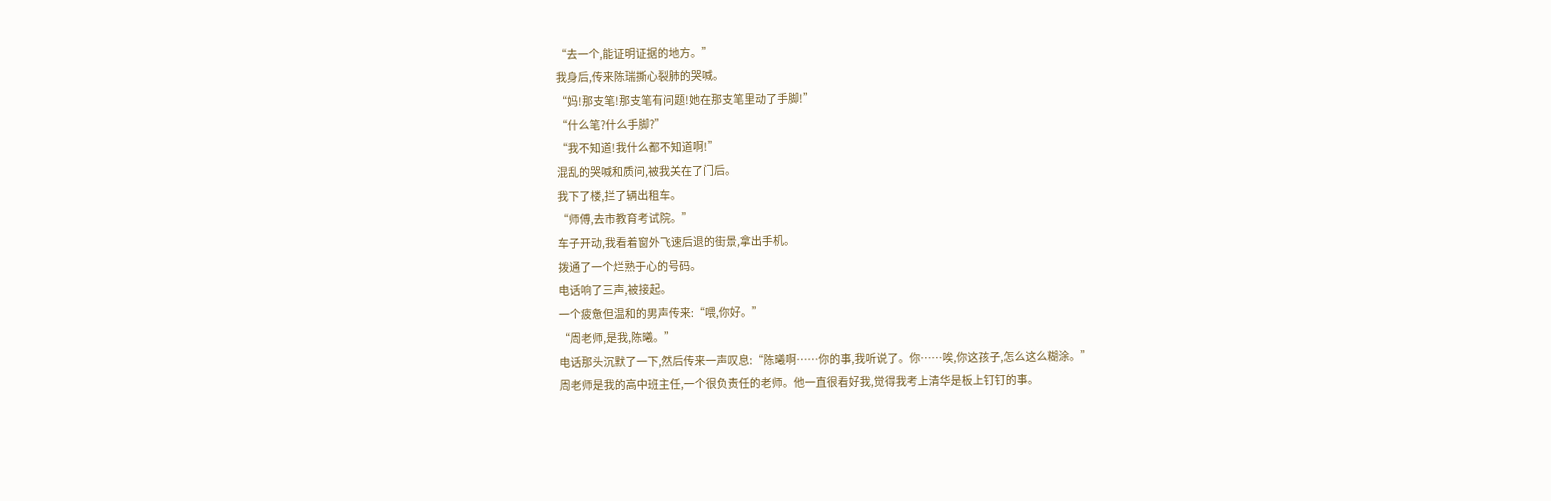“去一个,能证明证据的地方。”
我身后,传来陈瑞撕心裂肺的哭喊。
“妈!那支笔!那支笔有问题!她在那支笔里动了手脚!”
“什么笔?什么手脚?”
“我不知道!我什么都不知道啊!”
混乱的哭喊和质问,被我关在了门后。
我下了楼,拦了辆出租车。
“师傅,去市教育考试院。”
车子开动,我看着窗外飞速后退的街景,拿出手机。
拨通了一个烂熟于心的号码。
电话响了三声,被接起。
一个疲惫但温和的男声传来:“喂,你好。”
“周老师,是我,陈曦。”
电话那头沉默了一下,然后传来一声叹息:“陈曦啊……你的事,我听说了。你……唉,你这孩子,怎么这么糊涂。”
周老师是我的高中班主任,一个很负责任的老师。他一直很看好我,觉得我考上清华是板上钉钉的事。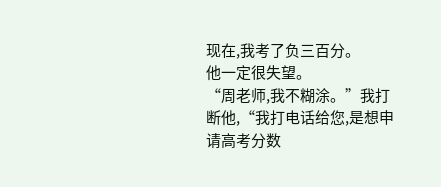现在,我考了负三百分。
他一定很失望。
“周老师,我不糊涂。”我打断他,“我打电话给您,是想申请高考分数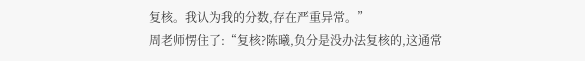复核。我认为我的分数,存在严重异常。”
周老师愣住了:“复核?陈曦,负分是没办法复核的,这通常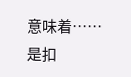意味着……是扣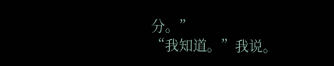分。”
“我知道。”我说。